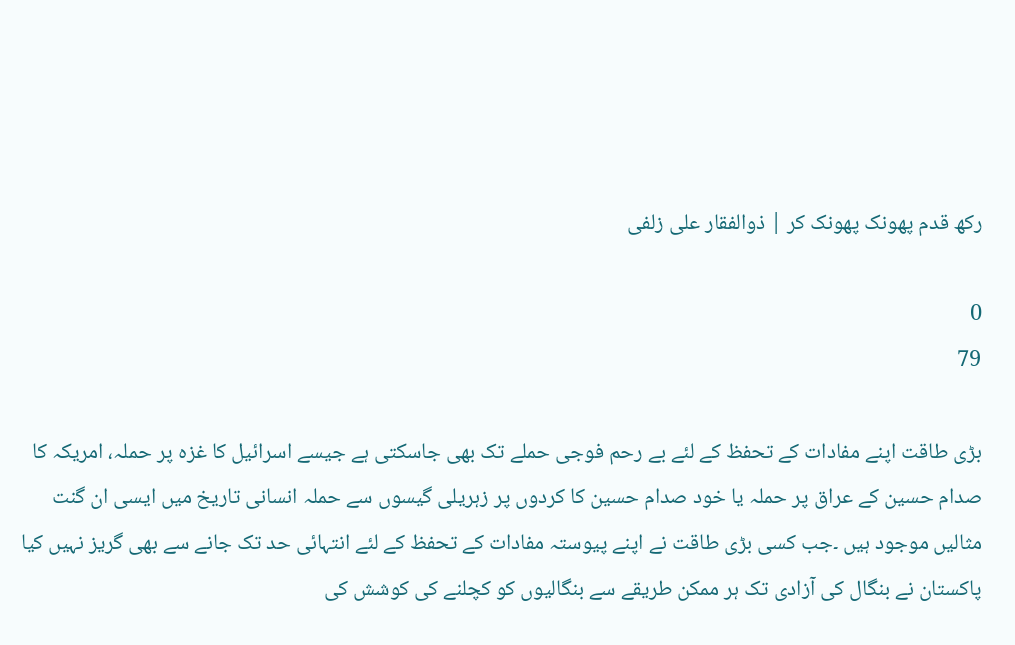رکھ قدم پھونک پھونک کر | ذوالفقار علی زلفی

0
79

بڑی طاقت اپنے مفادات کے تحفظ کے لئے بے رحم فوجی حملے تک بھی جاسکتی ہے جیسے اسرائیل کا غزہ پر حملہ، امریکہ کا صدام حسین کے عراق پر حملہ یا خود صدام حسین کا کردوں پر زہریلی گیسوں سے حملہ انسانی تاریخ میں ایسی ان گنت مثالیں موجود ہیں ۔جب کسی بڑی طاقت نے اپنے پیوستہ مفادات کے تحفظ کے لئے انتہائی حد تک جانے سے بھی گریز نہیں کیا پاکستان نے بنگال کی آزادی تک ہر ممکن طریقے سے بنگالیوں کو کچلنے کی کوشش کی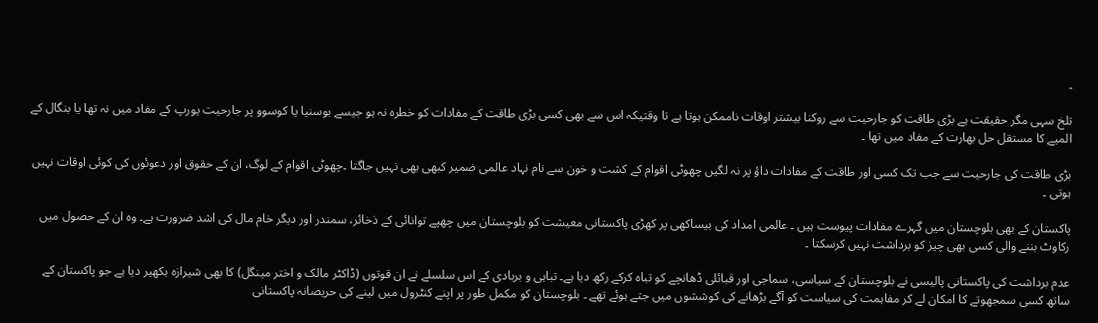۔

تلخ سہی مگر حقیقت ہے بڑی طاقت کو جارحیت سے روکنا بیشتر اوقات ناممکن ہوتا ہے تا وقتیکہ اس سے بھی کسی بڑی طاقت کے مفادات کو خطرہ نہ ہو جیسے بوسنیا یا کوسوو پر جارحیت یورپ کے مفاد میں نہ تھا یا بنگال کے المیے کا مستقل حل بھارت کے مفاد میں تھا ۔

بڑی طاقت کی جارحیت سے جب تک کسی اور طاقت کے مفادات داؤ پر نہ لگیں چھوٹی اقوام کے کشت و خون سے نام نہاد عالمی ضمیر کبھی بھی نہیں جاگتا ۔چھوٹی اقوام کے لوگ، ان کے حقوق اور دعوئوں کی کوئی اوقات نہیں ہوتی ۔

پاکستان کے بھی بلوچستان میں گہرے مفادات پیوست ہیں ۔ عالمی امداد کی بیساکھی پر کھڑی پاکستانی معیشت کو بلوچستان میں چھپے توانائی کے ذخائر، سمندر اور دیگر خام مال کی اشد ضرورت ہے۔ وہ ان کے حصول میں رکاوٹ بننے والی کسی بھی چیز کو برداشت نہیں کرسکتا ۔

عدم برداشت کی پاکستانی پالیسی نے بلوچستان کے سیاسی، سماجی اور قبائلی ڈھانچے کو تباہ کرکے رکھ دیا ہے۔ تباہی و بربادی کے اس سلسلے نے ان قوتوں (ڈاکٹر مالک و اختر مینگل) کا بھی شیرازہ بکھیر دیا ہے جو پاکستان کے ساتھ کسی سمجھوتے کا امکان لے کر مفاہمت کی سیاست کو آگے بڑھانے کی کوششوں میں جتے ہوئے تھے ۔ بلوچستان کو مکمل طور پر اپنے کنٹرول میں لینے کی حریصانہ پاکستانی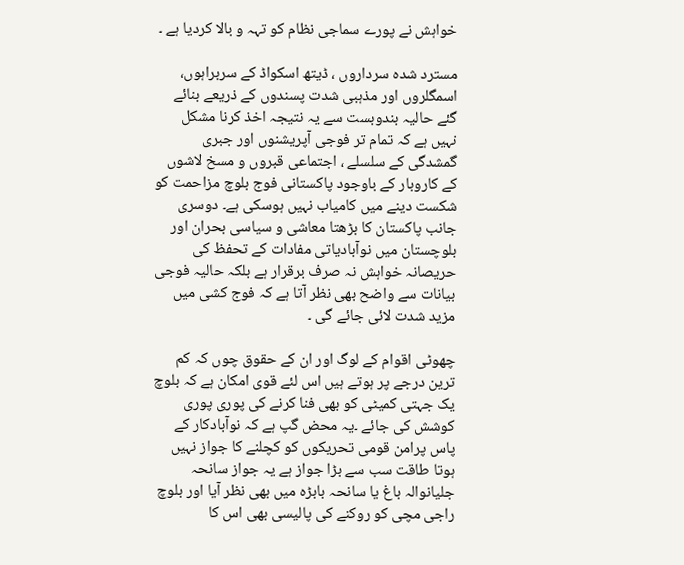خواہش نے پورے سماجی نظام کو تہہ و بالا کردیا ہے ۔

مسترد شدہ سرداروں ، ڈیتھ اسکواڈ کے سربراہوں، اسمگلروں اور مذہبی شدت پسندوں کے ذریعے بنائے گئے حالیہ بندوبست سے یہ نتیجہ اخذ کرنا مشکل نہیں ہے کہ تمام تر فوجی آپریشنوں اور جبری گمشدگی کے سلسلے ، اجتماعی قبروں و مسخ لاشوں کے کاروبار کے باوجود پاکستانی فوج بلوچ مزاحمت کو شکست دینے میں کامیاب نہیں ہوسکی ہے۔ دوسری جانب پاکستان کا بڑھتا معاشی و سیاسی بحران اور بلوچستان میں نوآبادیاتی مفادات کے تحفظ کی حریصانہ خواہش نہ صرف برقرار ہے بلکہ حالیہ فوجی بیانات سے واضح بھی نظر آتا ہے کہ فوج کشی میں مزید شدت لائی جائے گی ۔

چھوٹی اقوام کے لوگ اور ان کے حقوق چوں کہ کم ترین درجے پر ہوتے ہیں اس لئے قوی امکان ہے کہ بلوچ یک جہتی کمیٹی کو بھی فنا کرنے کی پوری پوری کوشش کی جائے ۔یہ محض گپ ہے کہ نوآبادکار کے پاس پرامن قومی تحریکوں کو کچلنے کا جواز نہیں ہوتا طاقت سب سے بڑا جواز ہے یہ جواز سانحہ جلیانوالہ باغ یا سانحہ بابڑہ میں بھی نظر آیا اور بلوچ راجی مچی کو روکنے کی پالیسی بھی اس کا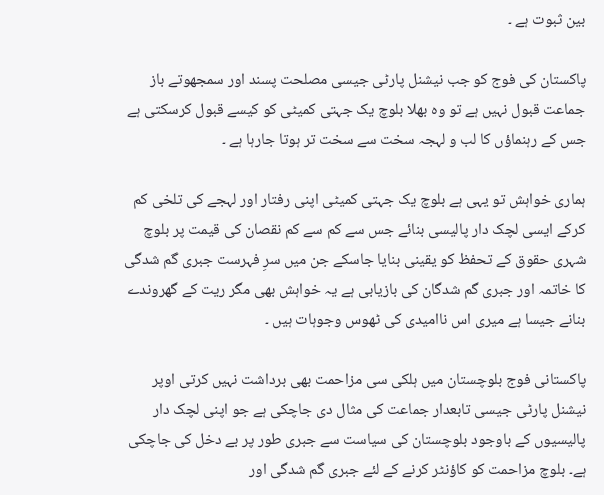بین ثبوت ہے ۔

پاکستان کی فوج کو جب نیشنل پارٹی جیسی مصلحت پسند اور سمجھوتے باز جماعت قبول نہیں ہے تو وہ بھلا بلوچ یک جہتی کمیٹی کو کیسے قبول کرسکتی ہے جس کے رہنماؤں کا لب و لہجہ سخت سے سخت تر ہوتا جارہا ہے ۔

ہماری خواہش تو یہی ہے بلوچ یک جہتی کمیٹی اپنی رفتار اور لہجے کی تلخی کم کرکے ایسی لچک دار پالیسی بنائے جس سے کم سے کم نقصان کی قیمت پر بلوچ شہری حقوق کے تحفظ کو یقینی بنایا جاسکے جن میں سرِ فہرست جبری گم شدگی کا خاتمہ اور جبری گم شدگان کی بازیابی ہے یہ خواہش بھی مگر ریت کے گھروندے بنانے جیسا ہے میری اس ناامیدی کی ٹھوس وجوہات ہیں ۔

پاکستانی فوج بلوچستان میں ہلکی سی مزاحمت بھی برداشت نہیں کرتی اوپر نیشنل پارٹی جیسی تابعدار جماعت کی مثال دی جاچکی ہے جو اپنی لچک دار پالیسیوں کے باوجود بلوچستان کی سیاست سے جبری طور پر بے دخل کی جاچکی ہے۔ بلوچ مزاحمت کو کاؤنٹر کرنے کے لئے جبری گم شدگی اور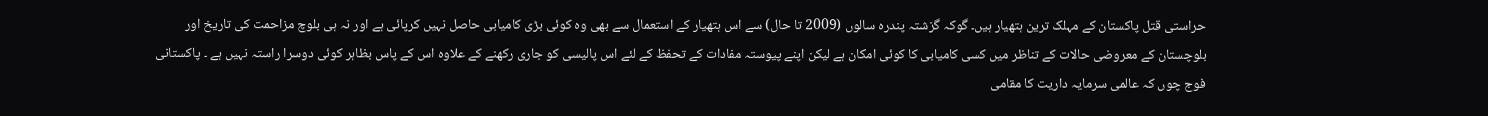حراستی قتل پاکستان کے مہلک ترین ہتھیار ہیں۔ گوکہ گزشتہ پندرہ سالوں (2009 تا حال) سے اس ہتھیار کے استعمال سے بھی وہ کوئی بڑی کامیابی حاصل نہیں کرپائی ہے اور نہ ہی بلوچ مزاحمت کی تاریخ اور بلوچستان کے معروضی حالات کے تناظر میں کسی کامیابی کا کوئی امکان ہے لیکن اپنے پیوستہ مفادات کے تحفظ کے لئے اس پالیسی کو جاری رکھنے کے علاوہ اس کے پاس بظاہر کوئی دوسرا راستہ نہیں ہے ۔ پاکستانی فوج چوں کہ عالمی سرمایہ داریت کا مقامی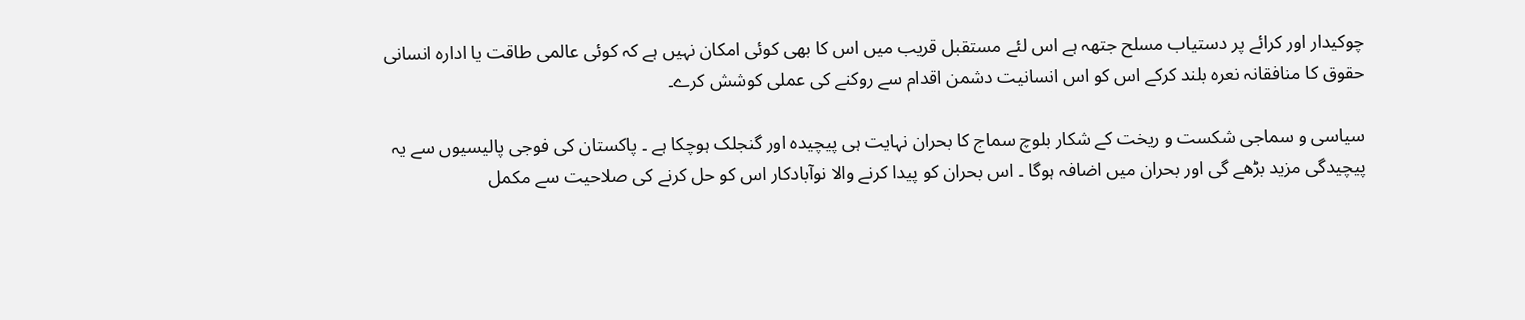چوکیدار اور کرائے پر دستیاب مسلح جتھہ ہے اس لئے مستقبل قریب میں اس کا بھی کوئی امکان نہیں ہے کہ کوئی عالمی طاقت یا ادارہ انسانی حقوق کا منافقانہ نعرہ بلند کرکے اس کو اس انسانیت دشمن اقدام سے روکنے کی عملی کوشش کرے۔

سیاسی و سماجی شکست و ریخت کے شکار بلوچ سماج کا بحران نہایت ہی پیچیدہ اور گنجلک ہوچکا ہے ۔ پاکستان کی فوجی پالیسیوں سے یہ پیچیدگی مزید بڑھے گی اور بحران میں اضافہ ہوگا ۔ اس بحران کو پیدا کرنے والا نوآبادکار اس کو حل کرنے کی صلاحیت سے مکمل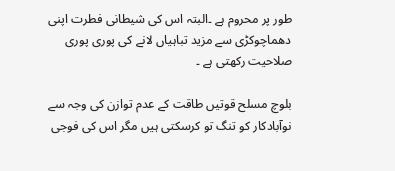طور پر محروم ہے ۔البتہ اس کی شیطانی فطرت اپنی دھماچوکڑی سے مزید تباہیاں لانے کی پوری پوری صلاحیت رکھتی ہے ۔

بلوچ مسلح قوتیں طاقت کے عدم توازن کی وجہ سے نوآبادکار کو تنگ تو کرسکتی ہیں مگر اس کی فوجی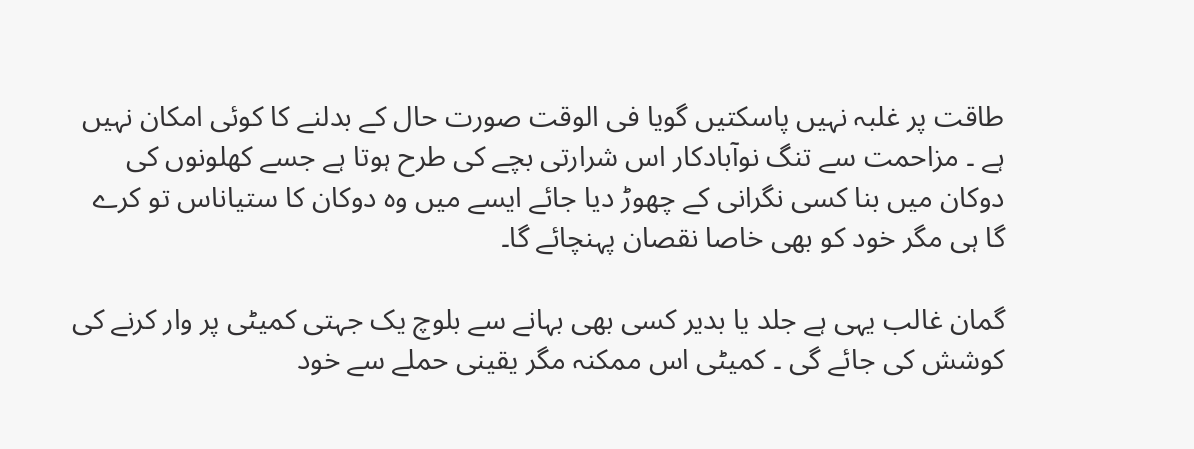طاقت پر غلبہ نہیں پاسکتیں گویا فی الوقت صورت حال کے بدلنے کا کوئی امکان نہیں ہے ۔ مزاحمت سے تنگ نوآبادکار اس شرارتی بچے کی طرح ہوتا ہے جسے کھلونوں کی دوکان میں بنا کسی نگرانی کے چھوڑ دیا جائے ایسے میں وہ دوکان کا ستیاناس تو کرے گا ہی مگر خود کو بھی خاصا نقصان پہنچائے گا۔

گمان غالب یہی ہے جلد یا بدیر کسی بھی بہانے سے بلوچ یک جہتی کمیٹی پر وار کرنے کی کوشش کی جائے گی ۔ کمیٹی اس ممکنہ مگر یقینی حملے سے خود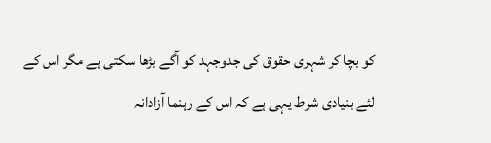کو بچا کر شہری حقوق کی جدوجہد کو آگے بڑھا سکتی ہے مگر اس کے لئے بنیادی شرط یہی ہے کہ اس کے رہنما آزادانہ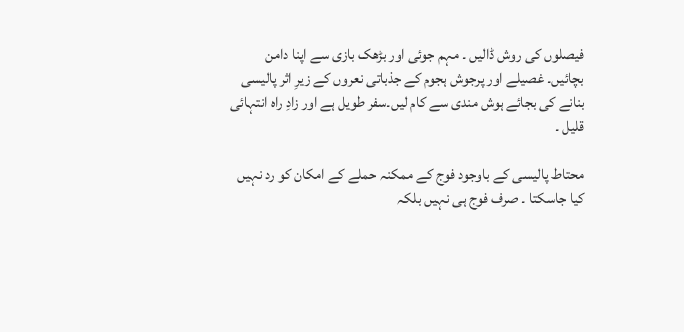فیصلوں کی روش ڈالیں ۔ مہم جوئی اور بڑھک بازی سے اپنا دامن بچائیں۔ غصیلے اور پرجوش ہجوم کے جذباتی نعروں کے زیرِ اثر پالیسی بنانے کی بجائے ہوش مندی سے کام لیں۔سفر طویل ہے اور زادِ راہ انتہائی قلیل ۔

محتاط پالیسی کے باوجود فوج کے ممکنہ حملے کے امکان کو رد نہیں کیا جاسکتا ۔ صرف فوج ہی نہیں بلکہ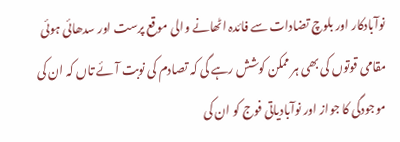نوآبادکار اور بلوچ تضادات سے فائدہ اٹھانے والی موقع پرست اور سدھائی ہوئی مقامی قوتوں کی بھی ہر ممکن کوشش رہے گی کہ تصادم کی نوبت آئے تاں کہ ان کی موجودگی کا جواز اور نوآبادیاتی فوج کو ان کی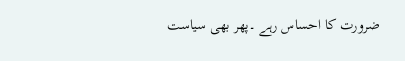ضرورت کا احساس رہے ۔پھر بھی سیاست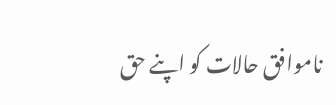ناموافق حالات کو اپنے حق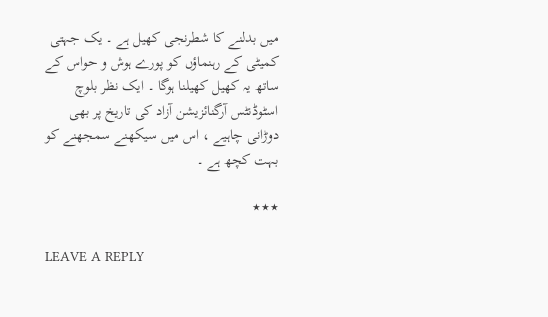میں بدلنے کا شطرنجی کھیل ہے ۔ یک جہتی کمیٹی کے رہنماؤں کو پورے ہوش و حواس کے ساتھ یہ کھیل کھیلنا ہوگا ۔ ایک نظر بلوچ اسٹوڈنٹس آرگنائزیشن آزاد کی تاریخ پر بھی دوڑانی چاہیے ، اس میں سیکھنے سمجھنے کو بہت کچھ ہے ۔

٭٭٭

LEAVE A REPLY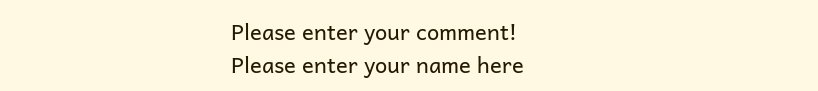Please enter your comment!
Please enter your name here